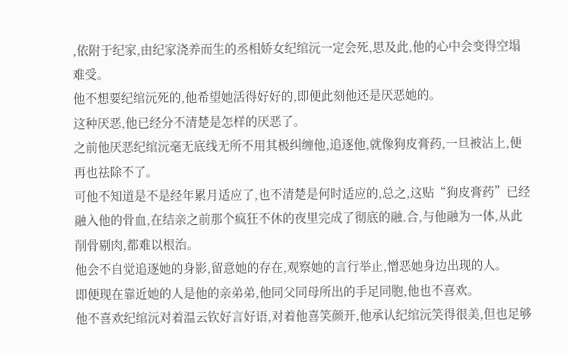,依附于纪家,由纪家浇养而生的丞相娇女纪绾沅一定会死,思及此,他的心中会变得空塌难受。
他不想要纪绾沅死的,他希望她活得好好的,即便此刻他还是厌恶她的。
这种厌恶,他已经分不清楚是怎样的厌恶了。
之前他厌恶纪绾沅毫无底线无所不用其极纠缠他,追逐他,就像狗皮膏药,一旦被沾上,便再也祛除不了。
可他不知道是不是经年累月适应了,也不清楚是何时适应的,总之,这贴“狗皮膏药”已经融入他的骨血,在结亲之前那个疯狂不休的夜里完成了彻底的融.合,与他融为一体,从此削骨剔肉,都难以根治。
他会不自觉追逐她的身影,留意她的存在,观察她的言行举止,憎恶她身边出现的人。
即便现在靠近她的人是他的亲弟弟,他同父同母所出的手足同胞,他也不喜欢。
他不喜欢纪绾沅对着温云钦好言好语,对着他喜笑颜开,他承认纪绾沅笑得很美,但也足够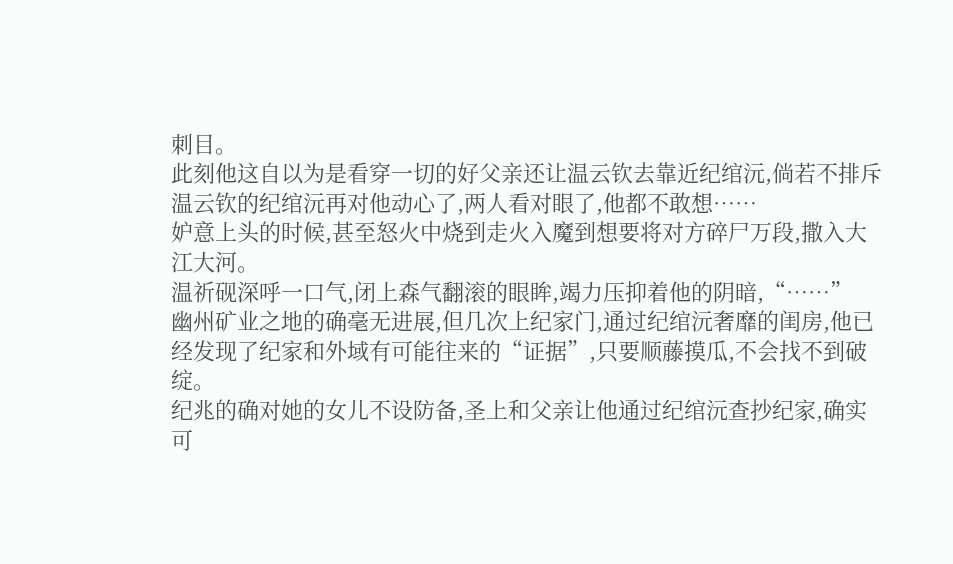刺目。
此刻他这自以为是看穿一切的好父亲还让温云钦去靠近纪绾沅,倘若不排斥温云钦的纪绾沅再对他动心了,两人看对眼了,他都不敢想……
妒意上头的时候,甚至怒火中烧到走火入魔到想要将对方碎尸万段,撒入大江大河。
温祈砚深呼一口气,闭上森气翻滚的眼眸,竭力压抑着他的阴暗,“……”
幽州矿业之地的确毫无进展,但几次上纪家门,通过纪绾沅奢靡的闺房,他已经发现了纪家和外域有可能往来的“证据”,只要顺藤摸瓜,不会找不到破绽。
纪兆的确对她的女儿不设防备,圣上和父亲让他通过纪绾沅查抄纪家,确实可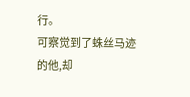行。
可察觉到了蛛丝马迹的他,却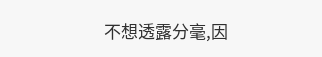不想透露分毫,因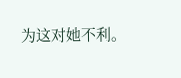为这对她不利。